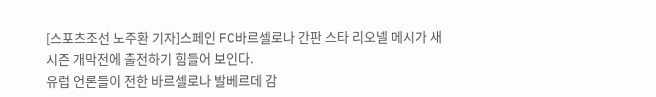[스포츠조선 노주환 기자]스페인 FC바르셀로나 간판 스타 리오넬 메시가 새 시즌 개막전에 출전하기 힘들어 보인다.
유럽 언론들이 전한 바르셀로나 발베르데 감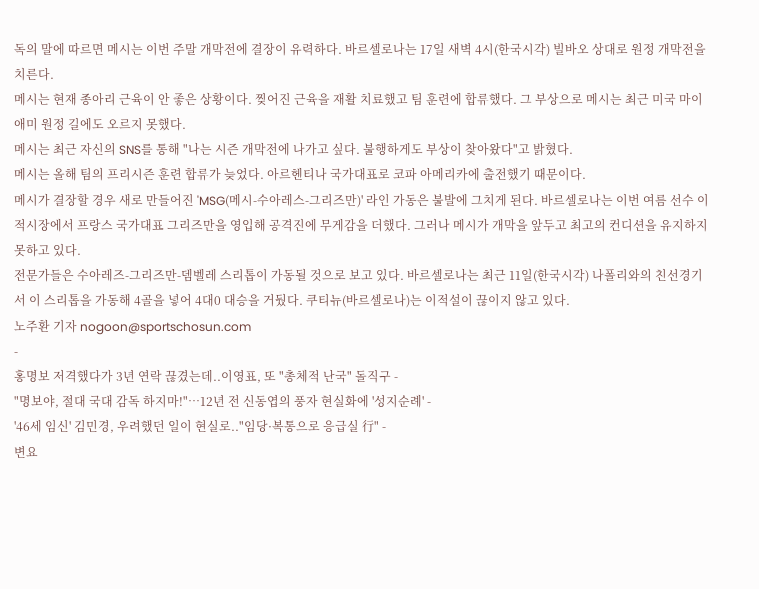독의 말에 따르면 메시는 이번 주말 개막전에 결장이 유력하다. 바르셀로나는 17일 새벽 4시(한국시각) 빌바오 상대로 원정 개막전을 치른다.
메시는 현재 종아리 근육이 안 좋은 상황이다. 찢어진 근육을 재활 치료했고 팀 훈련에 합류했다. 그 부상으로 메시는 최근 미국 마이애미 원정 길에도 오르지 못했다.
메시는 최근 자신의 SNS를 통해 "나는 시즌 개막전에 나가고 싶다. 불행하게도 부상이 찾아왔다"고 밝혔다.
메시는 올해 팀의 프리시즌 훈련 합류가 늦었다. 아르헨티나 국가대표로 코파 아메리카에 출전했기 때문이다.
메시가 결장할 경우 새로 만들어진 'MSG(메시-수아레스-그리즈만)' 라인 가동은 불발에 그치게 된다. 바르셀로나는 이번 여름 선수 이적시장에서 프랑스 국가대표 그리즈만을 영입해 공격진에 무게감을 더했다. 그러나 메시가 개막을 앞두고 최고의 컨디션을 유지하지 못하고 있다.
전문가들은 수아레즈-그리즈만-뎀벨레 스리톱이 가동될 것으로 보고 있다. 바르셀로나는 최근 11일(한국시각) 나폴리와의 친선경기서 이 스리톱을 가동해 4골을 넣어 4대0 대승을 거뒀다. 쿠티뉴(바르셀로나)는 이적설이 끊이지 않고 있다.
노주환 기자 nogoon@sportschosun.com
-
홍명보 저격했다가 3년 연락 끊겼는데..이영표, 또 "총체적 난국" 돌직구 -
"명보야, 절대 국대 감독 하지마!"…12년 전 신동엽의 풍자 현실화에 '성지순례' -
'46세 임신' 김민경, 우려했던 일이 현실로.."임당·복통으로 응급실 行" -
변요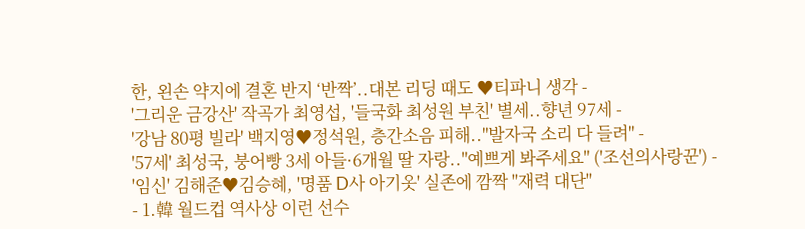한, 왼손 약지에 결혼 반지 ‘반짝’..대본 리딩 때도 ♥티파니 생각 -
'그리운 금강산' 작곡가 최영섭, '들국화 최성원 부친' 별세..향년 97세 -
'강남 80평 빌라' 백지영♥정석원, 층간소음 피해.."발자국 소리 다 들려" -
'57세' 최성국, 붕어빵 3세 아들·6개월 딸 자랑.."예쁘게 봐주세요" ('조선의사랑꾼') -
'임신' 김해준♥김승혜, '명품 D사 아기옷' 실존에 깜짝 "재력 대단"
- 1.韓 월드컵 역사상 이런 선수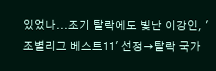있었나...조기 탈락에도 빛난 이강인, '조별리그 베스트11' 선정→탈락 국가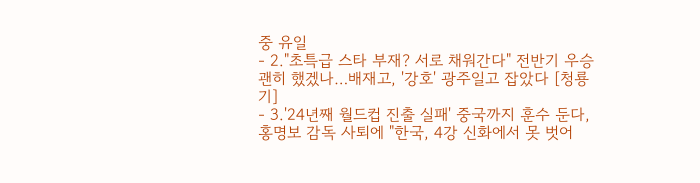중 유일
- 2."초특급 스타 부재? 서로 채워간다" 전반기 우승 괜히 했겠나…배재고, '강호' 광주일고 잡았다 [청룡기]
- 3.'24년째 월드컵 진출 실패' 중국까지 훈수 둔다, 홍명보 감독 사퇴에 "한국, 4강 신화에서 못 벗어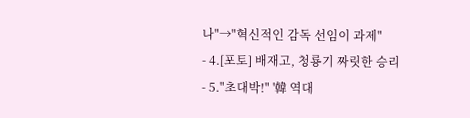나"→"혁신적인 감독 선임이 과제"
- 4.[포토] 배재고, 청룡기 짜릿한 승리
- 5."초대박!" '韓 역대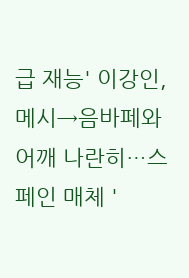급 재능' 이강인, 메시→음바페와 어깨 나란히…스페인 매체 '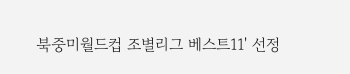북중미월드컵 조별리그 베스트11' 선정